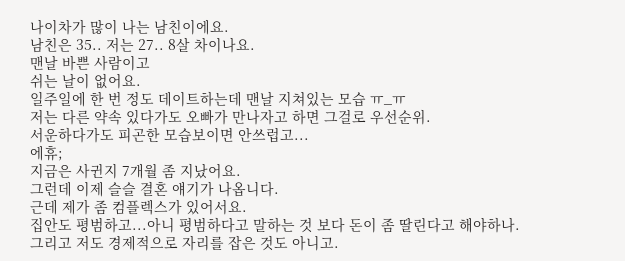나이차가 많이 나는 남친이에요.
남친은 35.. 저는 27.. 8살 차이나요.
맨날 바쁜 사람이고
쉬는 날이 없어요.
일주일에 한 번 정도 데이트하는데 맨날 지쳐있는 모습 ㅠ_ㅠ
저는 다른 약속 있다가도 오빠가 만나자고 하면 그걸로 우선순위.
서운하다가도 피곤한 모습보이면 안쓰럽고...
에휴;
지금은 사귄지 7개월 좀 지났어요.
그런데 이제 슬슬 결혼 얘기가 나옵니다.
근데 제가 좀 컴플렉스가 있어서요.
집안도 평범하고...아니 평범하다고 말하는 것 보다 돈이 좀 딸린다고 해야하나.
그리고 저도 경제적으로 자리를 잡은 것도 아니고.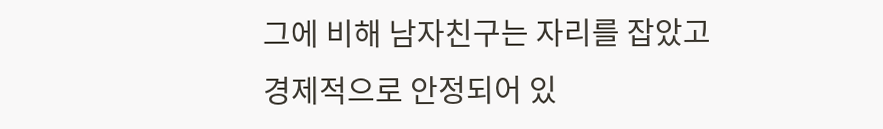그에 비해 남자친구는 자리를 잡았고
경제적으로 안정되어 있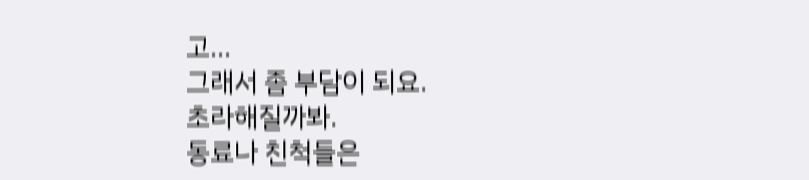고...
그래서 좀 부담이 되요.
초라해질까봐.
동료나 친척들은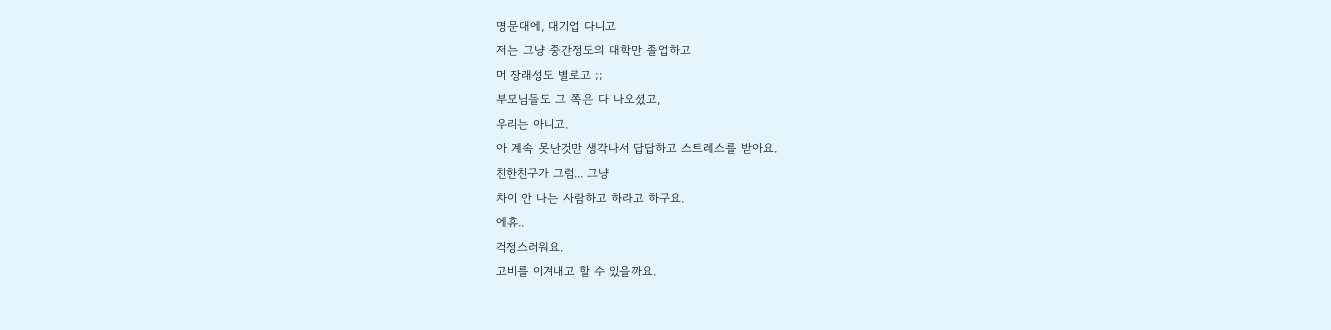명문대에, 대기업 다니고
저는 그냥 중간정도의 대학만 졸업하고
머 장래성도 별로고 ;;
부모님들도 그 쪽은 다 나오셨고,
우리는 아니고.
아 계속 못난것만 생각나서 답답하고 스트레스를 받아요.
친한친구가 그럼... 그냥
차이 안 나는 사람하고 하라고 하구요.
에휴..
걱정스러워요.
고비를 이겨내고 할 수 있을까요.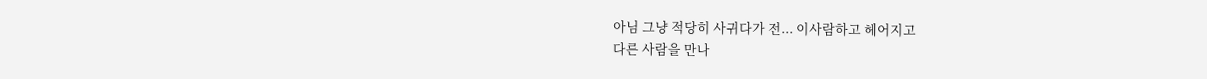아님 그냥 적당히 사귀다가 전... 이사람하고 헤어지고
다른 사람을 만나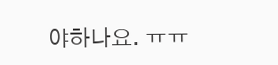야하나요. ㅠㅠ